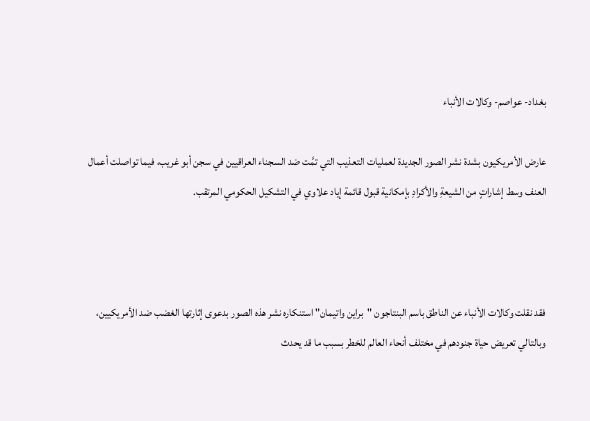بغداد- عواصم- وكالات الأنباء

عارض الأمريكيون بشدة نشر الصور الجديدة لعمليات التعذيب التي تمَّت ضد السجناء العراقيين في سجن أبو غريب، فيما تواصلت أعمال العنف وسط إشاراتٍ من الشيعةِ والأكرادِ بإمكانية قبول قائمة إياد علاوي في التشكيل الحكومي المرتقب.



فقد نقلت وكالات الأنباء عن الناطق باسم البنتاجون "براين واتيمان" استنكاره نشر هذه الصور بدعوى إثارتها الغضب ضد الأمريكيين، وبالتالي تعريض حياة جنودهم في مختلف أنحاء العالم للخطر بسبب ما قد يحدث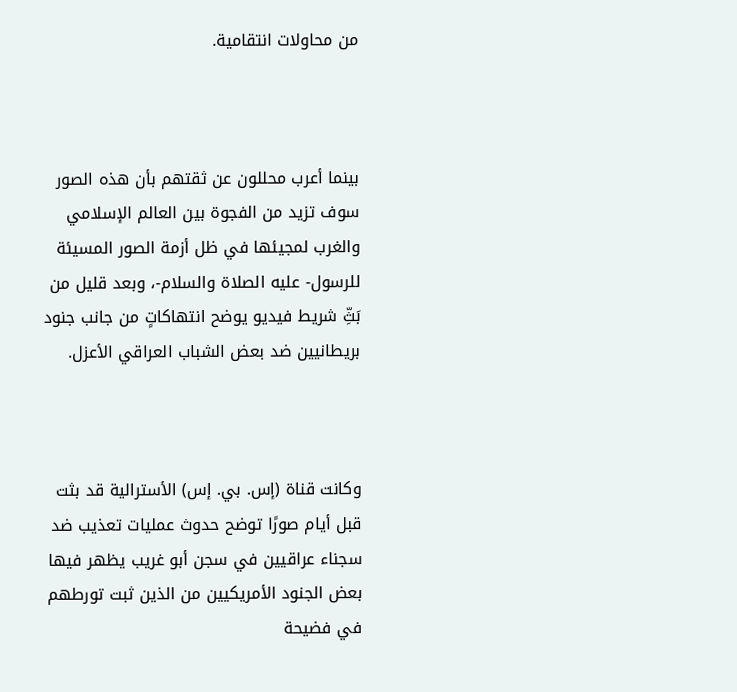من محاولات انتقامية.



بينما أعرب محللون عن ثقتهم بأن هذه الصور سوف تزيد من الفجوة بين العالم الإسلامي والغرب لمجيئها في ظل أزمة الصور المسيئة للرسول- عليه الصلاة والسلام-، وبعد قليل من بَثِّ شريط فيديو يوضح انتهاكاتٍ من جانب جنود بريطانيين ضد بعض الشباب العراقي الأعزل.



وكانت قناة (إس. بي. إس) الأسترالية قد بثت قبل أيام صورًا توضح حدوث عمليات تعذيب ضد سجناء عراقيين في سجن أبو غريب يظهر فيها بعض الجنود الأمريكيين من الذين ثبت تورطهم في فضيحة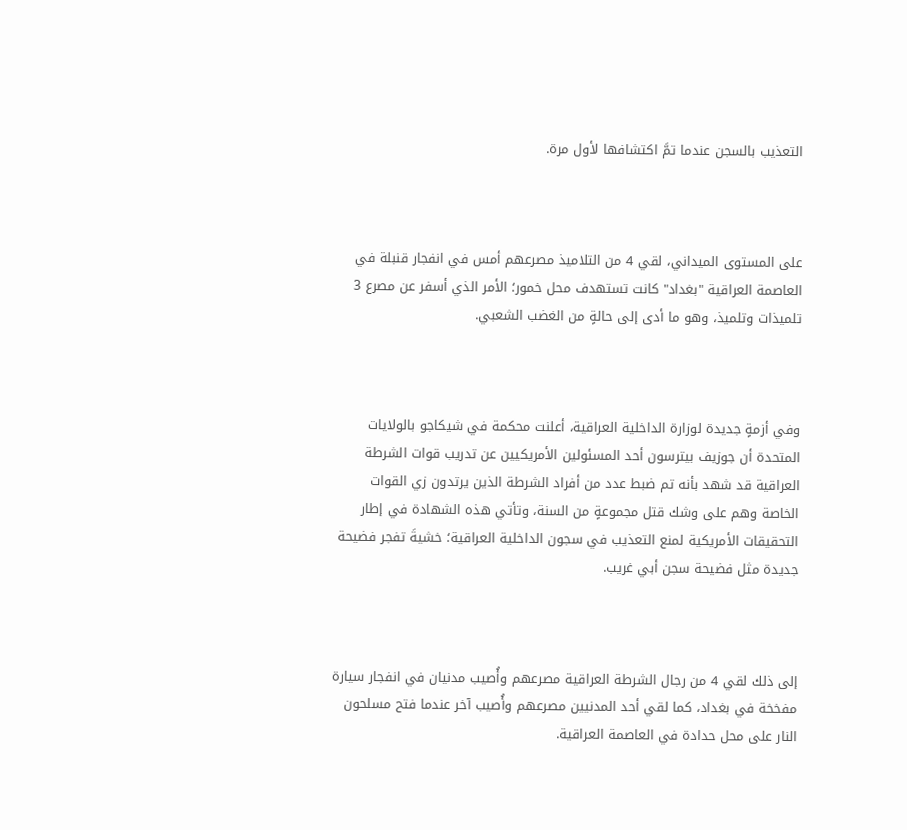التعذيب بالسجن عندما تمَّ اكتشافها لأول مرة.



على المستوى الميداني، لقي 4 من التلاميذ مصرعهم أمس في انفجار قنبلة في العاصمة العراقية "بغداد" كانت تستهدف محل خمور؛ الأمر الذي أسفر عن مصرع 3 تلميذات وتلميذ، وهو ما أدى إلى حالةٍ من الغضب الشعبي.



وفي أزمةٍ جديدة لوزارة الداخلية العراقية، أعلنت محكمة في شيكاجو بالولايات المتحدة أن جوزيف بيترسون أحد المسئولين الأمريكيين عن تدريب قوات الشرطة العراقية قد شهد بأنه تم ضبط عدد من أفراد الشرطة الذين يرتدون زي القوات الخاصة وهم على وشك قتل مجموعةٍ من السنة، وتأتي هذه الشهادة في إطار التحقيقات الأمريكية لمنع التعذيب في سجون الداخلية العراقية؛ خشيةَ تفجر فضيحة جديدة مثل فضيحة سجن أبي غريب.



إلى ذلك لقي 4 من رجال الشرطة العراقية مصرعهم وأُصيب مدنيان في انفجار سيارة مفخخة في بغداد، كما لقي أحد المدنيين مصرعهم وأُصيب آخر عندما فتح مسلحون النار على محل حدادة في العاصمة العراقية.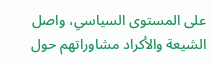على المستوى السياسي، واصل الشيعة والأكراد مشاوراتهم حول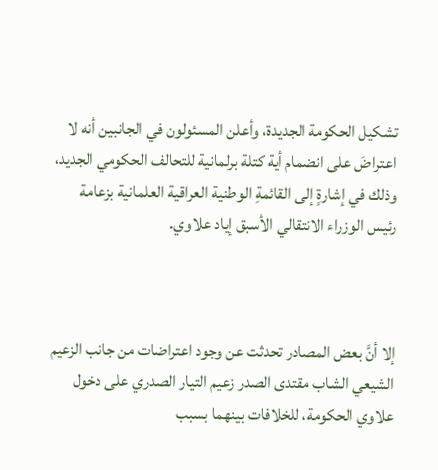تشكيل الحكومة الجديدة، وأعلن المسئولون في الجانبين أنه لا اعتراضَ على انضمام أية كتلة برلمانية للتحالف الحكومي الجديد، وذلك في إشارةٍ إلى القائمةِ الوطنية العراقية العلمانية بزعامة رئيس الوزراء الانتقالي الأسبق إياد علاوي.



إلا أنَّ بعض المصادر تحدثت عن وجود اعتراضات من جانب الزعيم الشيعي الشاب مقتدى الصدر زعيم التيار الصدري على دخول علاوي الحكومة، للخلافات بينهما بسبب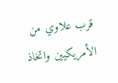قرب علاوي من الأمريكيين واتخاذ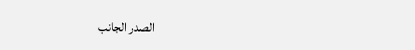الصدر الجانب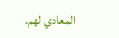المعادي لهم.